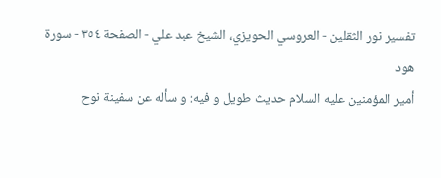تفسير نور الثقلين - العروسي الحويزي، الشيخ عبد علي - الصفحة ٣٥٤ - سورة هود
أمير المؤمنين عليه السلام حديث طويل و فيه: و سأله عن سفينة نوح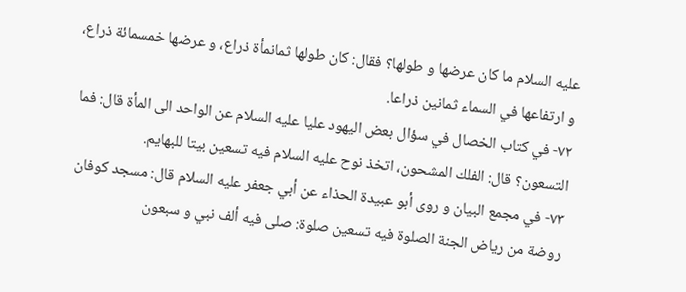عليه السلام ما كان عرضها و طولها؟ فقال: كان طولها ثمانمأة ذراع، و عرضها خمسمائة ذراع، و ارتفاعها في السماء ثمانين ذراعا.
٧٢- في كتاب الخصال في سؤال بعض اليهود عليا عليه السلام عن الواحد الى المأة قال: فما التسعون؟ قال: الفلك المشحون، اتخذ نوح عليه السلام فيه تسعين بيتا للبهايم.
٧٣- في مجمع البيان و روى أبو عبيدة الحذاء عن أبي جعفر عليه السلام قال: مسجد كوفان روضة من رياض الجنة الصلوة فيه تسعين صلوة: صلى فيه ألف نبي و سبعون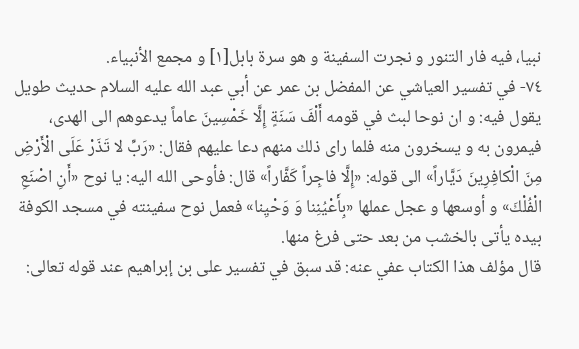نبيا، فيه فار التنور و نجرت السفينة و هو سرة بابل[١] و مجمع الأنبياء.
٧٤- في تفسير العياشي عن المفضل بن عمر عن أبي عبد الله عليه السلام حديث طويل يقول فيه: و ان نوحا لبث في قومه أَلْفَ سَنَةٍ إِلَّا خَمْسِينَ عاماً يدعوهم الى الهدى، فيمرون به و يسخرون منه فلما راى ذلك منهم دعا عليهم فقال: «رَبِّ لا تَذَرْ عَلَى الْأَرْضِ مِنَ الْكافِرِينَ دَيَّاراً» الى قوله: «إِلَّا فاجِراً كَفَّاراً» قال: فأوحى الله اليه: يا نوح «أَنِ اصْنَعِ الْفُلْكَ» و أوسعها و عجل عملها «بِأَعْيُنِنا وَ وَحْيِنا» فعمل نوح سفينته في مسجد الكوفة بيده يأتى بالخشب من بعد حتى فرغ منها.
قال مؤلف هذا الكتاب عفي عنه: قد سبق في تفسير على بن إبراهيم عند قوله تعالى: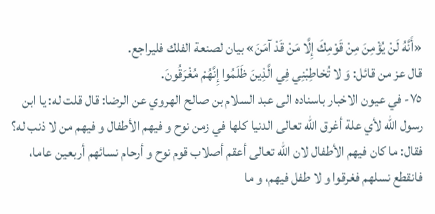«أَنَّهُ لَنْ يُؤْمِنَ مِنْ قَوْمِكَ إِلَّا مَنْ قَدْ آمَنَ» بيان لصنعة الفلك فليراجع.
قال عز من قائل: وَ لا تُخاطِبْنِي فِي الَّذِينَ ظَلَمُوا إِنَّهُمْ مُغْرَقُونَ.
٧٥- في عيون الاخبار باسناده الى عبد السلام بن صالح الهروي عن الرضا: قال قلت له: يا ابن رسول الله لأي علة أغرق الله تعالى الدنيا كلها في زمن نوح و فيهم الأطفال و فيهم من لا ذنب له؟ فقال: ما كان فيهم الأطفال لان الله تعالى أعقم أصلاب قوم نوح و أرحام نسائهم أربعين عاما، فانقطع نسلهم فغرقوا و لا طفل فيهم، و ما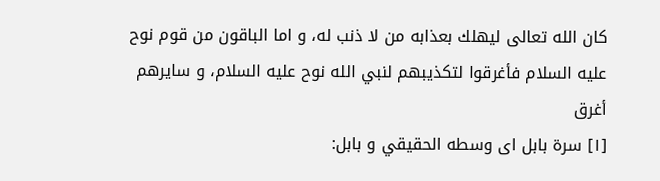كان الله تعالى ليهلك بعذابه من لا ذنب له، و اما الباقون من قوم نوح عليه السلام فأغرقوا لتكذيبهم لنبي الله نوح عليه السلام، و سايرهم أغرق
[١] سرة بابل اى وسطه الحقيقي و بابل: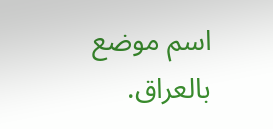اسم موضع بالعراق.